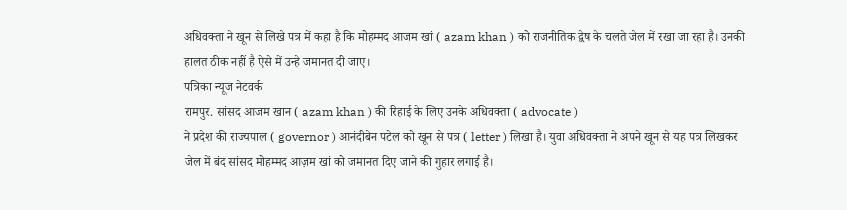अधिवक्ता ने खून से लिखे पत्र में कहा है कि मोहम्मद आजम खां ( azam khan ) को राजनीतिक द्वेष के चलते जेल में रखा जा रहा है। उनकी हालत ठीक नहीं है ऐसे में उन्हे जमानत दी जाए।
पत्रिका न्यूज नेटवर्क
रामपुर. सांसद आजम खान ( azam khan ) की रिहाई के लिए उनके अधिवक्ता ( advocate )
ने प्रदेश की राज्यपाल ( governor ) आनंदीबेन पटेल को खून से पत्र ( letter ) लिखा है। युवा अधिवक्ता ने अपने खून से यह पत्र लिखकर जेल में बंद सांसद मोहम्मद आज़म खां को जमानत दिए जाने की गुहार लगाई है।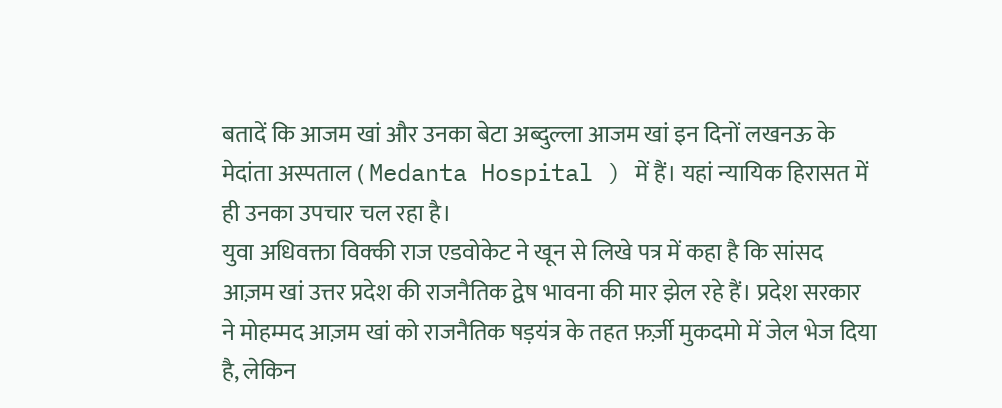बतादें कि आजम खां और उनका बेटा अब्दुल्ला आजम खां इन दिनों लखनऊ के मेदांता अस्पताल ( Medanta Hospital ) में हैं। यहां न्यायिक हिरासत में ही उनका उपचार चल रहा है।
युवा अधिवक्ता विक्की राज एडवोकेट ने खून से लिखे पत्र में कहा है कि सांसद आज़म खां उत्तर प्रदेश की राजनैतिक द्वेष भावना की मार झेल रहे हैं। प्रदेश सरकार ने मोहम्मद आज़म खां को राजनैतिक षड़यंत्र के तहत फ़र्ज़ी मुकदमो में जेल भेज दिया है, लेकिन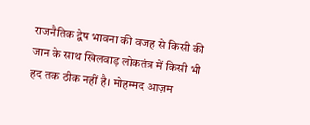राजनैतिक द्वेष भावना की वजह से किसी की जान के साथ खिलवाड़ लोकतंत्र में किसी भी हद तक ठीक नहीं है। मोहम्मद आज़म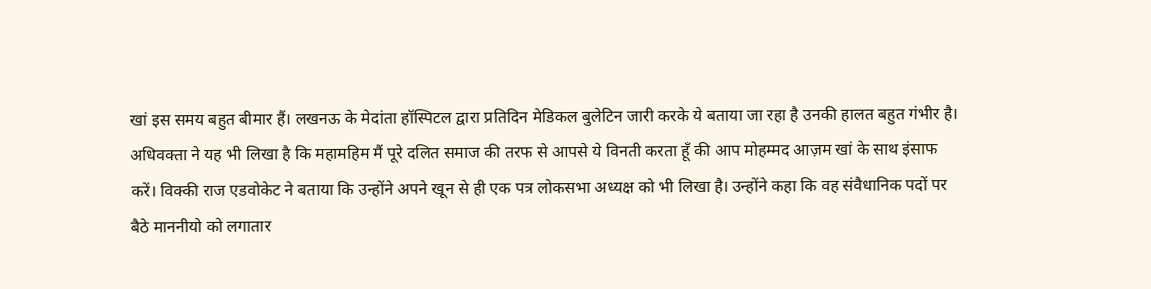खां इस समय बहुत बीमार हैं। लखनऊ के मेदांता हॉस्पिटल द्वारा प्रतिदिन मेडिकल बुलेटिन जारी करके ये बताया जा रहा है उनकी हालत बहुत गंभीर है।
अधिवक्ता ने यह भी लिखा है कि महामहिम मैं पूरे दलित समाज की तरफ से आपसे ये विनती करता हूँ की आप मोहम्मद आज़म खां के साथ इंसाफ करें। विक्की राज एडवोकेट ने बताया कि उन्होंने अपने खून से ही एक पत्र लोकसभा अध्यक्ष को भी लिखा है। उन्होंने कहा कि वह संवैधानिक पदों पर बैठे माननीयो को लगातार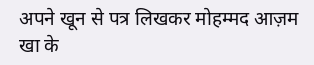अपने खून से पत्र लिखकर मोहम्मद आज़म खा के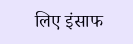लिए इंसाफ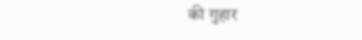की गुहार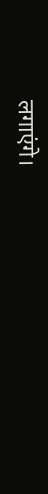लगाएंगे।